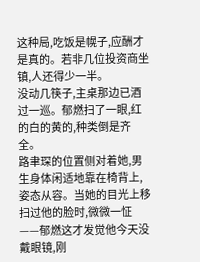这种局,吃饭是幌子,应酬才是真的。若非几位投资商坐镇,人还得少一半。
没动几筷子,主桌那边已酒过一巡。郁燃扫了一眼,红的白的黄的,种类倒是齐全。
路聿琛的位置侧对着她,男生身体闲适地靠在椅背上,姿态从容。当她的目光上移扫过他的脸时,微微一怔——郁燃这才发觉他今天没戴眼镜,刚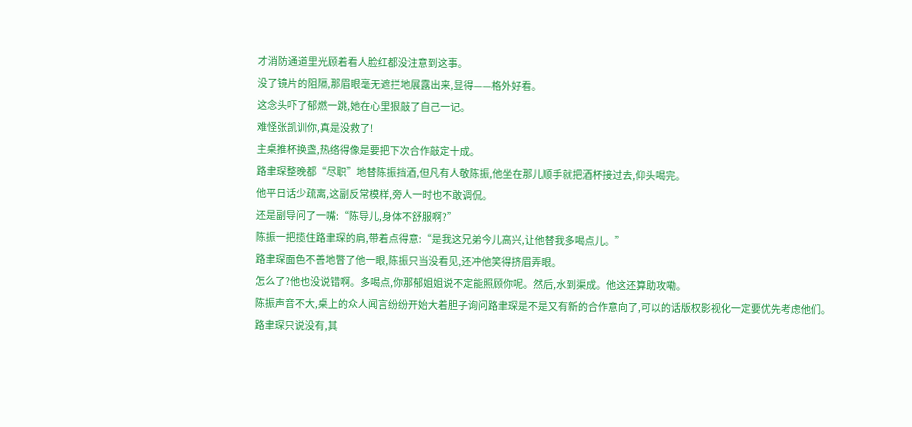才消防通道里光顾着看人脸红都没注意到这事。
没了镜片的阻隔,那眉眼毫无遮拦地展露出来,显得——格外好看。
这念头吓了郁燃一跳,她在心里狠敲了自己一记。
难怪张凯训你,真是没救了!
主桌推杯换盏,热络得像是要把下次合作敲定十成。
路聿琛整晚都“尽职”地替陈振挡酒,但凡有人敬陈振,他坐在那儿顺手就把酒杯接过去,仰头喝完。
他平日话少疏离,这副反常模样,旁人一时也不敢调侃。
还是副导问了一嘴:“陈导儿,身体不舒服啊?”
陈振一把揽住路聿琛的肩,带着点得意:“是我这兄弟今儿高兴,让他替我多喝点儿。”
路聿琛面色不善地瞥了他一眼,陈振只当没看见,还冲他笑得挤眉弄眼。
怎么了?他也没说错啊。多喝点,你那郁姐姐说不定能照顾你呢。然后,水到渠成。他这还算助攻嘞。
陈振声音不大,桌上的众人闻言纷纷开始大着胆子询问路聿琛是不是又有新的合作意向了,可以的话版权影视化一定要优先考虑他们。
路聿琛只说没有,其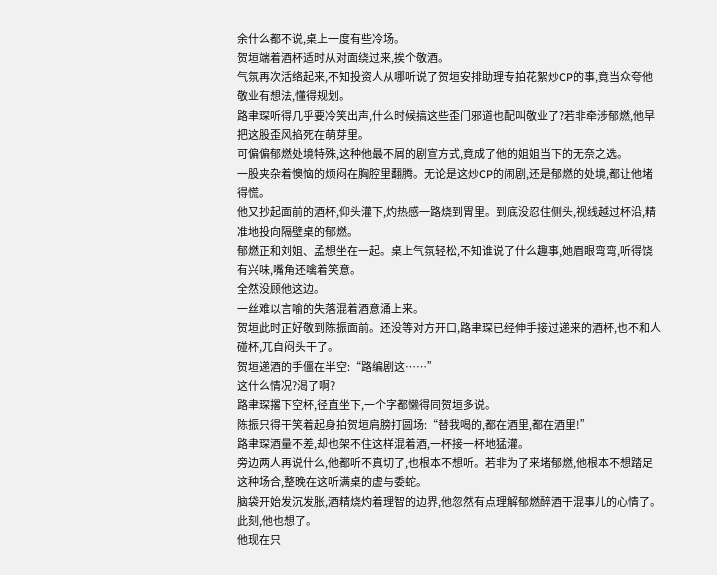余什么都不说,桌上一度有些冷场。
贺垣端着酒杯适时从对面绕过来,挨个敬酒。
气氛再次活络起来,不知投资人从哪听说了贺垣安排助理专拍花絮炒CP的事,竟当众夸他敬业有想法,懂得规划。
路聿琛听得几乎要冷笑出声,什么时候搞这些歪门邪道也配叫敬业了?若非牵涉郁燃,他早把这股歪风掐死在萌芽里。
可偏偏郁燃处境特殊,这种他最不屑的剧宣方式,竟成了他的姐姐当下的无奈之选。
一股夹杂着懊恼的烦闷在胸腔里翻腾。无论是这炒CP的闹剧,还是郁燃的处境,都让他堵得慌。
他又抄起面前的酒杯,仰头灌下,灼热感一路烧到胃里。到底没忍住侧头,视线越过杯沿,精准地投向隔壁桌的郁燃。
郁燃正和刘姐、孟想坐在一起。桌上气氛轻松,不知谁说了什么趣事,她眉眼弯弯,听得饶有兴味,嘴角还噙着笑意。
全然没顾他这边。
一丝难以言喻的失落混着酒意涌上来。
贺垣此时正好敬到陈振面前。还没等对方开口,路聿琛已经伸手接过递来的酒杯,也不和人碰杯,兀自闷头干了。
贺垣递酒的手僵在半空:“路编剧这……”
这什么情况?渴了啊?
路聿琛撂下空杯,径直坐下,一个字都懒得同贺垣多说。
陈振只得干笑着起身拍贺垣肩膀打圆场:“替我喝的,都在酒里,都在酒里!”
路聿琛酒量不差,却也架不住这样混着酒,一杯接一杯地猛灌。
旁边两人再说什么,他都听不真切了,也根本不想听。若非为了来堵郁燃,他根本不想踏足这种场合,整晚在这听满桌的虚与委蛇。
脑袋开始发沉发胀,酒精烧灼着理智的边界,他忽然有点理解郁燃醉酒干混事儿的心情了。
此刻,他也想了。
他现在只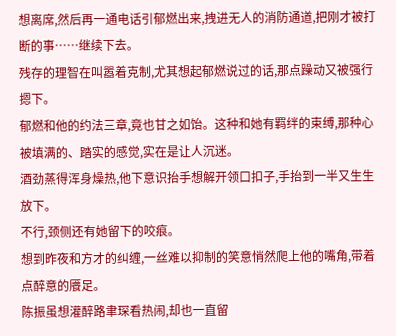想离席,然后再一通电话引郁燃出来,拽进无人的消防通道,把刚才被打断的事……继续下去。
残存的理智在叫嚣着克制,尤其想起郁燃说过的话,那点躁动又被强行摁下。
郁燃和他的约法三章,竟也甘之如饴。这种和她有羁绊的束缚,那种心被填满的、踏实的感觉,实在是让人沉迷。
酒劲蒸得浑身燥热,他下意识抬手想解开领口扣子,手抬到一半又生生放下。
不行,颈侧还有她留下的咬痕。
想到昨夜和方才的纠缠,一丝难以抑制的笑意悄然爬上他的嘴角,带着点醉意的餍足。
陈振虽想灌醉路聿琛看热闹,却也一直留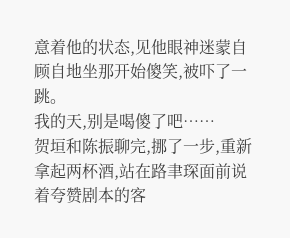意着他的状态,见他眼神迷蒙自顾自地坐那开始傻笑,被吓了一跳。
我的天,别是喝傻了吧……
贺垣和陈振聊完,挪了一步,重新拿起两杯酒,站在路聿琛面前说着夸赞剧本的客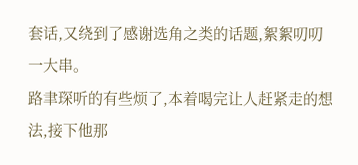套话,又绕到了感谢选角之类的话题,絮絮叨叨一大串。
路聿琛听的有些烦了,本着喝完让人赶紧走的想法,接下他那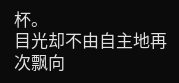杯。
目光却不由自主地再次飘向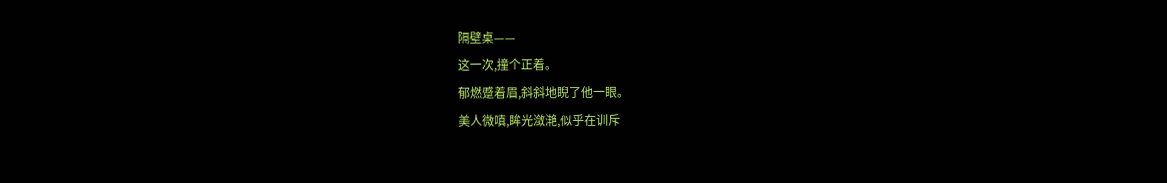隔壁桌——
这一次,撞个正着。
郁燃蹙着眉,斜斜地睨了他一眼。
美人微嗔,眸光潋滟,似乎在训斥